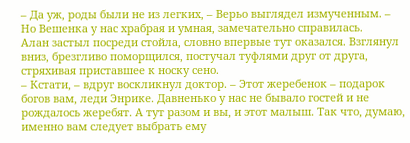– Да уж, роды были не из легких, – Верьо выглядел измученным. – Но Вешенка у нас храбрая и умная, замечательно справилась.
Алан застыл посреди стойла, словно впервые тут оказался. Взглянул вниз, брезгливо поморщился, постучал туфлями друг от друга, стряхивая приставшее к носку сено.
– Кстати, – вдруг воскликнул доктор. – Этот жеребенок – подарок богов вам, леди Энрике. Давненько у нас не бывало гостей и не рождалось жеребят. А тут разом и вы, и этот малыш. Так что, думаю, именно вам следует выбрать ему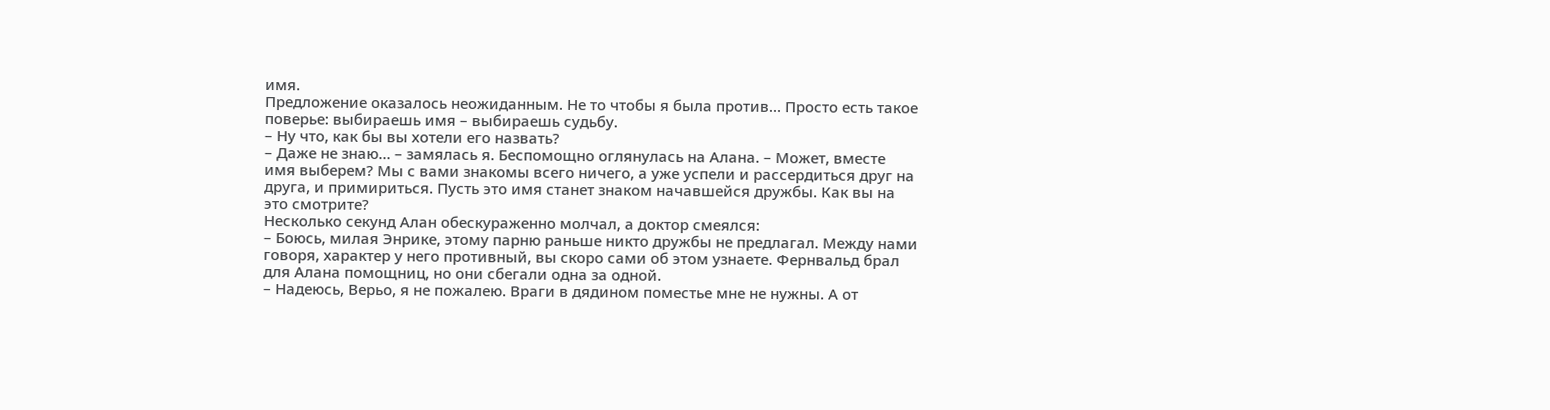имя.
Предложение оказалось неожиданным. Не то чтобы я была против… Просто есть такое поверье: выбираешь имя – выбираешь судьбу.
– Ну что, как бы вы хотели его назвать?
– Даже не знаю… – замялась я. Беспомощно оглянулась на Алана. – Может, вместе имя выберем? Мы с вами знакомы всего ничего, а уже успели и рассердиться друг на друга, и примириться. Пусть это имя станет знаком начавшейся дружбы. Как вы на это смотрите?
Несколько секунд Алан обескураженно молчал, а доктор смеялся:
– Боюсь, милая Энрике, этому парню раньше никто дружбы не предлагал. Между нами говоря, характер у него противный, вы скоро сами об этом узнаете. Фернвальд брал для Алана помощниц, но они сбегали одна за одной.
– Надеюсь, Верьо, я не пожалею. Враги в дядином поместье мне не нужны. А от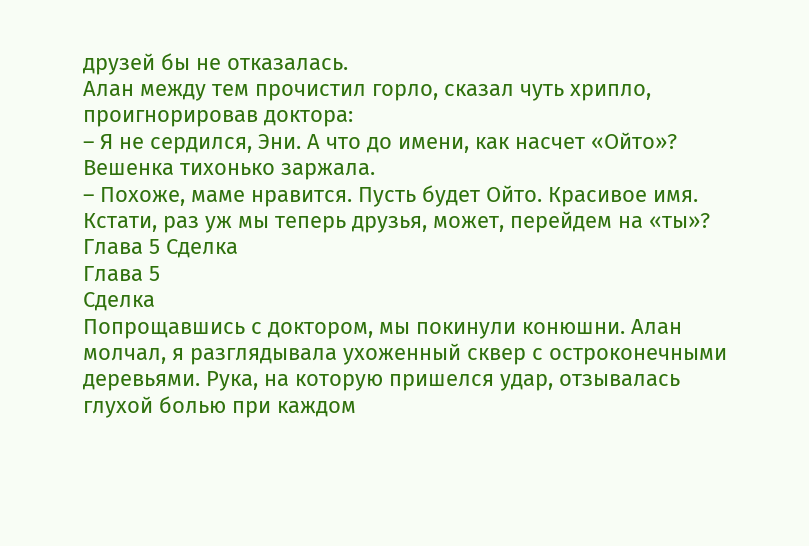друзей бы не отказалась.
Алан между тем прочистил горло, сказал чуть хрипло, проигнорировав доктора:
– Я не сердился, Эни. А что до имени, как насчет «Ойто»?
Вешенка тихонько заржала.
– Похоже, маме нравится. Пусть будет Ойто. Красивое имя. Кстати, раз уж мы теперь друзья, может, перейдем на «ты»?
Глава 5 Сделка
Глава 5
Сделка
Попрощавшись с доктором, мы покинули конюшни. Алан молчал, я разглядывала ухоженный сквер с остроконечными деревьями. Рука, на которую пришелся удар, отзывалась глухой болью при каждом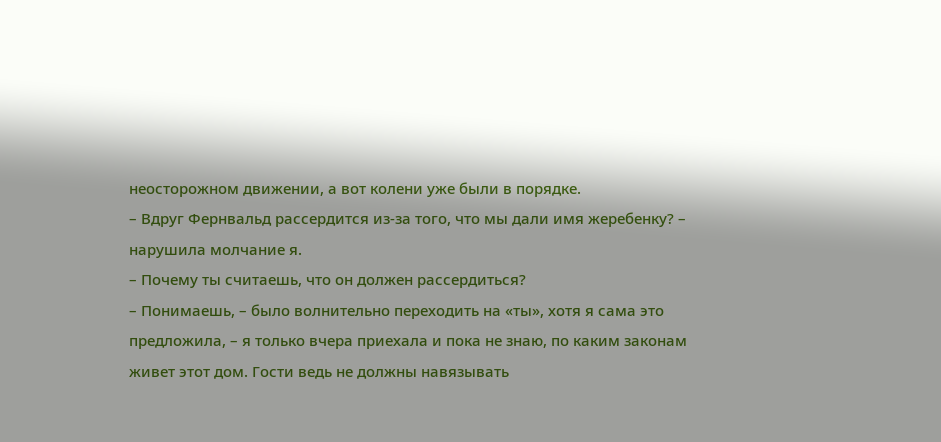неосторожном движении, а вот колени уже были в порядке.
– Вдруг Фернвальд рассердится из-за того, что мы дали имя жеребенку? – нарушила молчание я.
– Почему ты считаешь, что он должен рассердиться?
– Понимаешь, – было волнительно переходить на «ты», хотя я сама это предложила, – я только вчера приехала и пока не знаю, по каким законам живет этот дом. Гости ведь не должны навязывать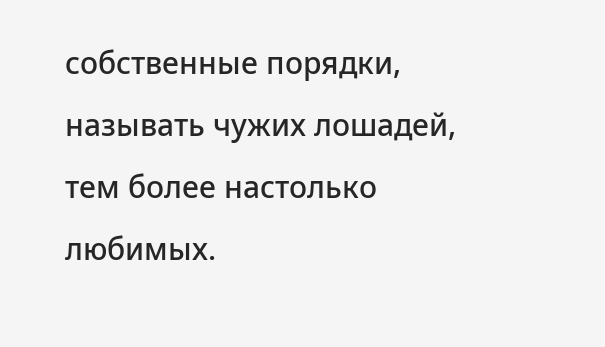собственные порядки, называть чужих лошадей, тем более настолько любимых.